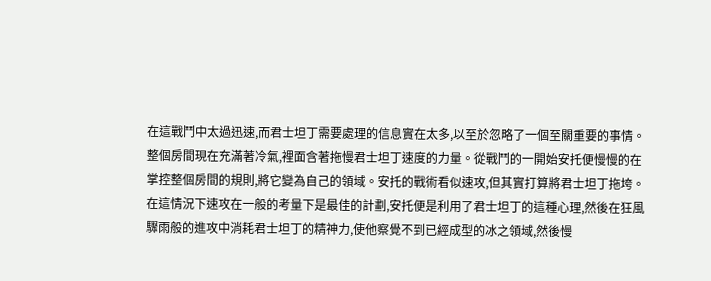在這戰鬥中太過迅速,而君士坦丁需要處理的信息實在太多,以至於忽略了一個至關重要的事情。
整個房間現在充滿著冷氣,裡面含著拖慢君士坦丁速度的力量。從戰鬥的一開始安托便慢慢的在掌控整個房間的規則,將它變為自己的領域。安托的戰術看似速攻,但其實打算將君士坦丁拖垮。
在這情況下速攻在一般的考量下是最佳的計劃,安托便是利用了君士坦丁的這種心理,然後在狂風驟雨般的進攻中消耗君士坦丁的精神力,使他察覺不到已經成型的冰之領域,然後慢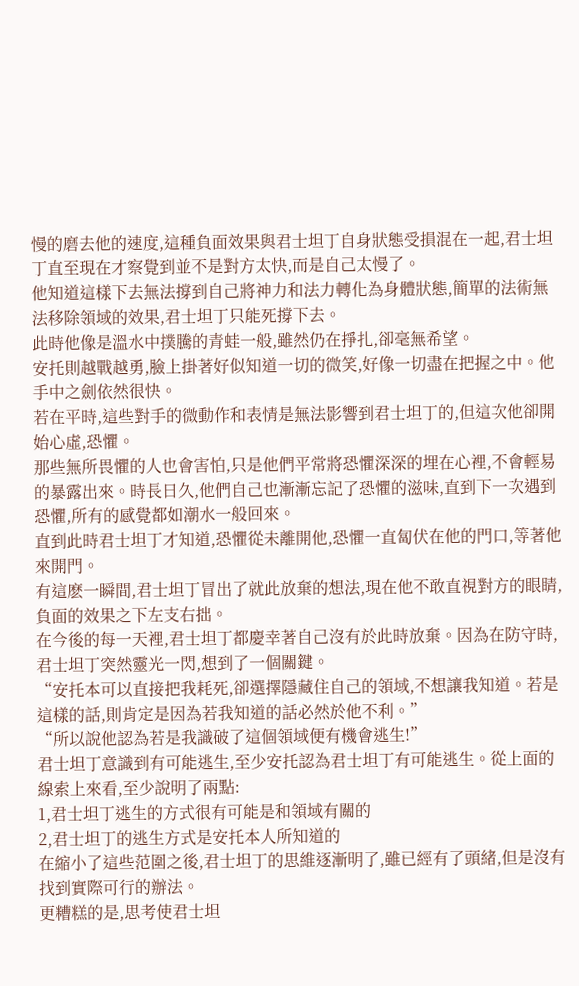慢的磨去他的速度,這種負面效果與君士坦丁自身狀態受損混在一起,君士坦丁直至現在才察覺到並不是對方太快,而是自己太慢了。
他知道這樣下去無法撐到自己將神力和法力轉化為身體狀態,簡單的法術無法移除領域的效果,君士坦丁只能死撐下去。
此時他像是溫水中撲騰的青蛙一般,雖然仍在掙扎,卻毫無希望。
安托則越戰越勇,臉上掛著好似知道一切的微笑,好像一切盡在把握之中。他手中之劍依然很快。
若在平時,這些對手的微動作和表情是無法影響到君士坦丁的,但這次他卻開始心虛,恐懼。
那些無所畏懼的人也會害怕,只是他們平常將恐懼深深的埋在心裡,不會輕易的暴露出來。時長日久,他們自己也漸漸忘記了恐懼的滋味,直到下一次遇到恐懼,所有的感覺都如潮水一般回來。
直到此時君士坦丁才知道,恐懼從未離開他,恐懼一直匐伏在他的門口,等著他來開門。
有這麽一瞬間,君士坦丁冒出了就此放棄的想法,現在他不敢直視對方的眼睛,負面的效果之下左支右拙。
在今後的每一天裡,君士坦丁都慶幸著自己沒有於此時放棄。因為在防守時,君士坦丁突然靈光一閃,想到了一個關鍵。
“安托本可以直接把我耗死,卻選擇隱藏住自己的領域,不想讓我知道。若是這樣的話,則肯定是因為若我知道的話必然於他不利。”
“所以說他認為若是我識破了這個領域便有機會逃生!”
君士坦丁意識到有可能逃生,至少安托認為君士坦丁有可能逃生。從上面的線索上來看,至少說明了兩點:
1,君士坦丁逃生的方式很有可能是和領域有關的
2,君士坦丁的逃生方式是安托本人所知道的
在縮小了這些范圍之後,君士坦丁的思維逐漸明了,雖已經有了頭緒,但是沒有找到實際可行的辦法。
更糟糕的是,思考使君士坦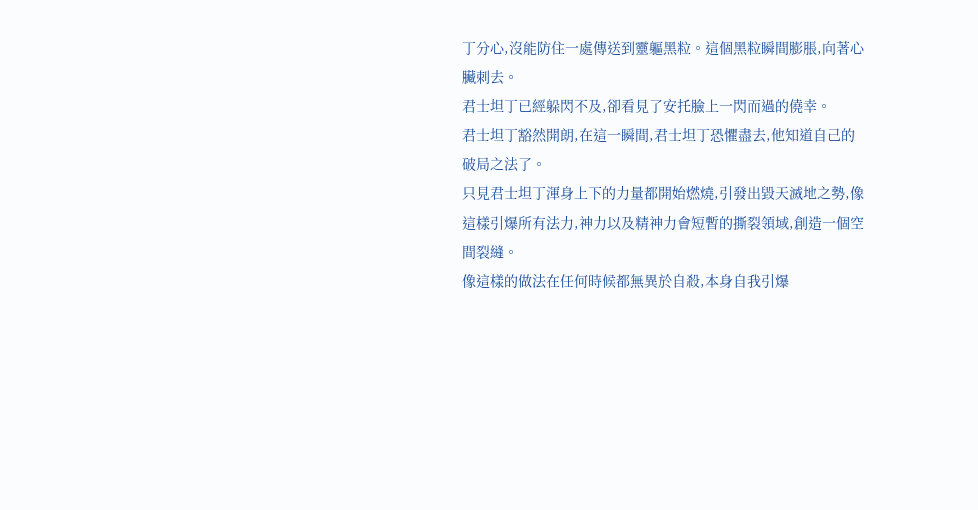丁分心,沒能防住一處傳送到靈軀黑粒。這個黑粒瞬間膨脹,向著心臟刺去。
君士坦丁已經躲閃不及,卻看見了安托臉上一閃而過的僥幸。
君士坦丁豁然開朗,在這一瞬間,君士坦丁恐懼盡去,他知道自己的破局之法了。
只見君士坦丁渾身上下的力量都開始燃燒,引發出毀天滅地之勢,像這樣引爆所有法力,神力以及精神力會短暫的撕裂領域,創造一個空間裂縫。
像這樣的做法在任何時候都無異於自殺,本身自我引爆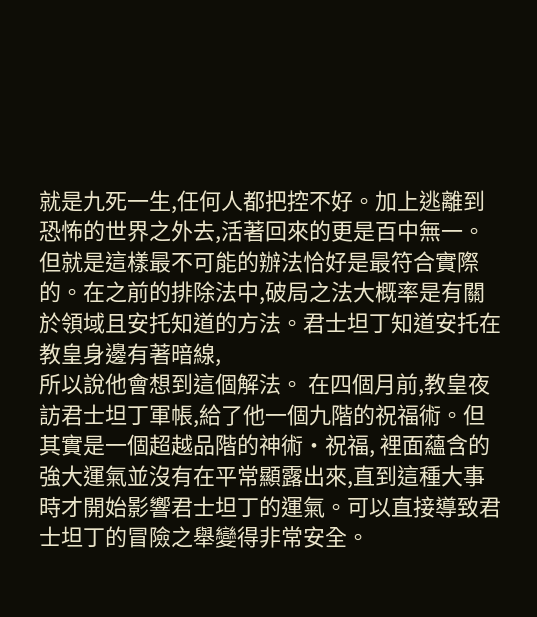就是九死一生,任何人都把控不好。加上逃離到恐怖的世界之外去,活著回來的更是百中無一。
但就是這樣最不可能的辦法恰好是最符合實際的。在之前的排除法中,破局之法大概率是有關於領域且安托知道的方法。君士坦丁知道安托在教皇身邊有著暗線,
所以說他會想到這個解法。 在四個月前,教皇夜訪君士坦丁軍帳,給了他一個九階的祝福術。但其實是一個超越品階的神術·祝福, 裡面蘊含的強大運氣並沒有在平常顯露出來,直到這種大事時才開始影響君士坦丁的運氣。可以直接導致君士坦丁的冒險之舉變得非常安全。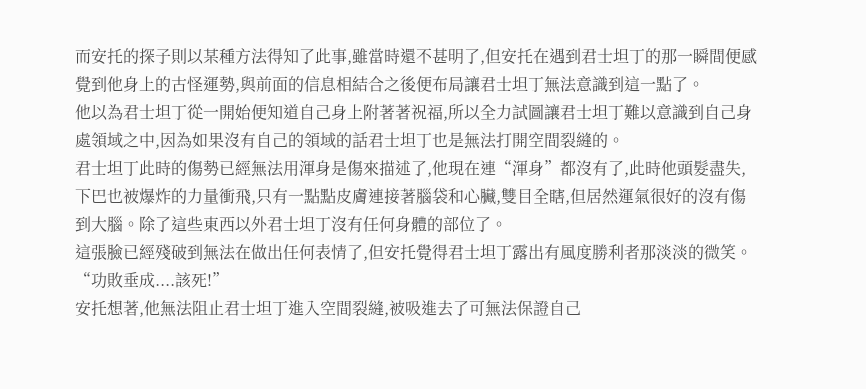而安托的探子則以某種方法得知了此事,雖當時還不甚明了,但安托在遇到君士坦丁的那一瞬間便感覺到他身上的古怪運勢,與前面的信息相結合之後便布局讓君士坦丁無法意識到這一點了。
他以為君士坦丁從一開始便知道自己身上附著著祝福,所以全力試圖讓君士坦丁難以意識到自己身處領域之中,因為如果沒有自己的領域的話君士坦丁也是無法打開空間裂縫的。
君士坦丁此時的傷勢已經無法用渾身是傷來描述了,他現在連“渾身”都沒有了,此時他頭髮盡失,下巴也被爆炸的力量衝飛,只有一點點皮膚連接著腦袋和心臟,雙目全瞎,但居然運氣很好的沒有傷到大腦。除了這些東西以外君士坦丁沒有任何身體的部位了。
這張臉已經殘破到無法在做出任何表情了,但安托覺得君士坦丁露出有風度勝利者那淡淡的微笑。
“功敗垂成....該死!”
安托想著,他無法阻止君士坦丁進入空間裂縫,被吸進去了可無法保證自己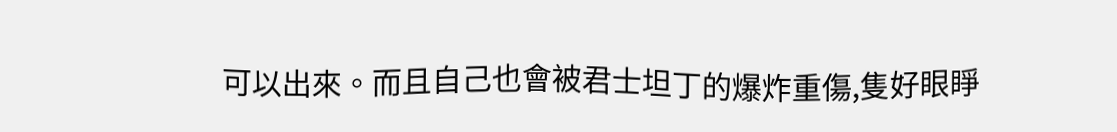可以出來。而且自己也會被君士坦丁的爆炸重傷,隻好眼睜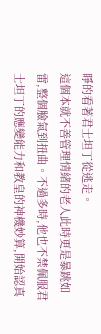睜的看著君士坦丁從逃走。
這個本就不善管理情緒的老人此時更是暴跳如雷,整個臉氣到扭曲。不過多時,他也不禁佩服君士坦丁的應變能力和教皇的神機妙算,開始認真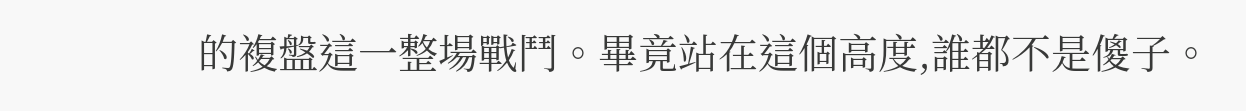的複盤這一整場戰鬥。畢竟站在這個高度,誰都不是傻子。